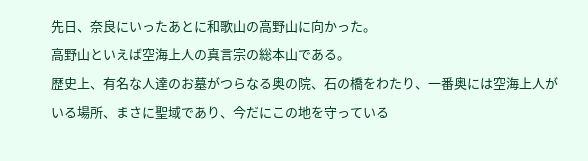先日、奈良にいったあとに和歌山の高野山に向かった。
高野山といえば空海上人の真言宗の総本山である。
歴史上、有名な人達のお墓がつらなる奥の院、石の橋をわたり、一番奥には空海上人がいる場所、まさに聖域であり、今だにこの地を守っている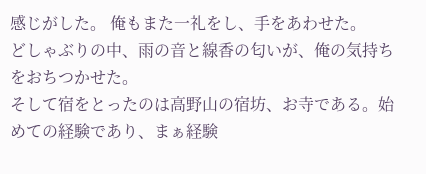感じがした。 俺もまた一礼をし、手をあわせた。
どしゃぶりの中、雨の音と線香の匂いが、俺の気持ちをおちつかせた。
そして宿をとったのは高野山の宿坊、お寺である。始めての経験であり、まぁ経験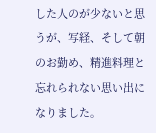した人のが少ないと思うが、写経、そして朝のお勤め、精進料理と忘れられない思い出になりました。